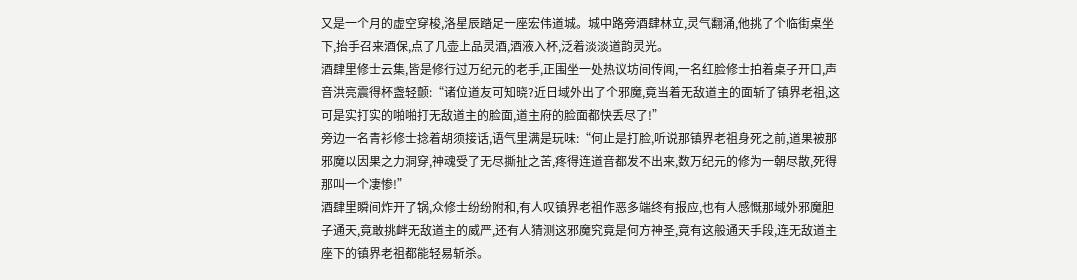又是一个月的虚空穿梭,洛星辰踏足一座宏伟道城。城中路旁酒肆林立,灵气翻涌,他挑了个临街桌坐下,抬手召来酒保,点了几壶上品灵酒,酒液入杯,泛着淡淡道韵灵光。
酒肆里修士云集,皆是修行过万纪元的老手,正围坐一处热议坊间传闻,一名红脸修士拍着桌子开口,声音洪亮震得杯盏轻颤:“诸位道友可知晓?近日域外出了个邪魔,竟当着无敌道主的面斩了镇界老祖,这可是实打实的啪啪打无敌道主的脸面,道主府的脸面都快丢尽了!”
旁边一名青衫修士捻着胡须接话,语气里满是玩味:“何止是打脸,听说那镇界老祖身死之前,道果被那邪魔以因果之力洞穿,神魂受了无尽撕扯之苦,疼得连道音都发不出来,数万纪元的修为一朝尽散,死得那叫一个凄惨!”
酒肆里瞬间炸开了锅,众修士纷纷附和,有人叹镇界老祖作恶多端终有报应,也有人感慨那域外邪魔胆子通天,竟敢挑衅无敌道主的威严,还有人猜测这邪魔究竟是何方神圣,竟有这般通天手段,连无敌道主座下的镇界老祖都能轻易斩杀。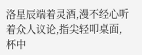洛星辰端着灵酒,漫不经心听着众人议论,指尖轻叩桌面,杯中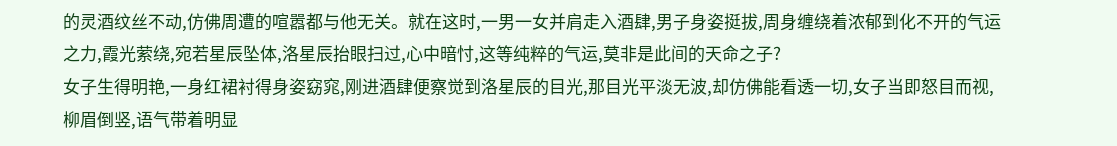的灵酒纹丝不动,仿佛周遭的喧嚣都与他无关。就在这时,一男一女并肩走入酒肆,男子身姿挺拔,周身缠绕着浓郁到化不开的气运之力,霞光萦绕,宛若星辰坠体,洛星辰抬眼扫过,心中暗忖,这等纯粹的气运,莫非是此间的天命之子?
女子生得明艳,一身红裙衬得身姿窈窕,刚进酒肆便察觉到洛星辰的目光,那目光平淡无波,却仿佛能看透一切,女子当即怒目而视,柳眉倒竖,语气带着明显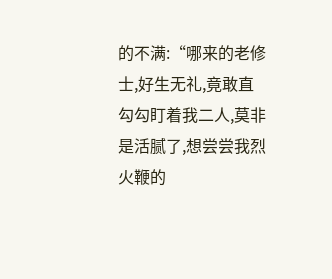的不满:“哪来的老修士,好生无礼,竟敢直勾勾盯着我二人,莫非是活腻了,想尝尝我烈火鞭的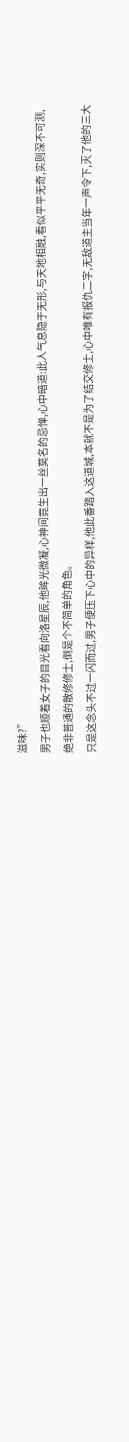滋味?”
男子也顺着女子的目光看向洛星辰,他眸光微凝,心神间竟生出一丝莫名的忌惮,心中暗道:此人气息隐于无形,与天地相融,看似平平无奇,实则深不可测,绝非普通的散修修士,倒是个不简单的角色。
只是这念头不过一闪而过,男子便压下心中的异样,他此番踏入这道城,本就不是为了结交修士,心中唯有报仇二字,无敌道主当年一声令下,灭了他的三大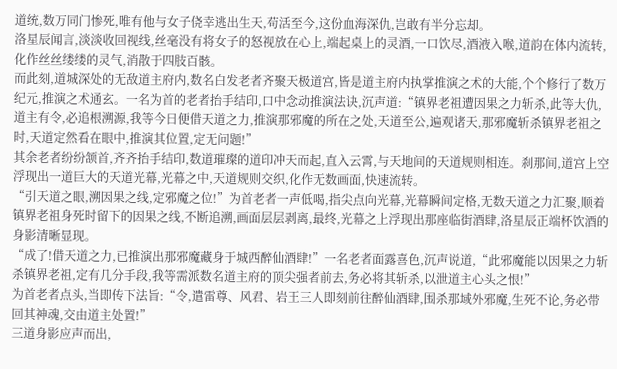道统,数万同门惨死,唯有他与女子侥幸逃出生天,苟活至今,这份血海深仇,岂敢有半分忘却。
洛星辰闻言,淡淡收回视线,丝毫没有将女子的怒视放在心上,端起桌上的灵酒,一口饮尽,酒液入喉,道韵在体内流转,化作丝丝缕缕的灵气,消散于四肢百骸。
而此刻,道城深处的无敌道主府内,数名白发老者齐聚天极道宫,皆是道主府内执掌推演之术的大能,个个修行了数万纪元,推演之术通玄。一名为首的老者抬手结印,口中念动推演法诀,沉声道:“镇界老祖遭因果之力斩杀,此等大仇,道主有令,必追根溯源,我等今日便借天道之力,推演那邪魔的所在之处,天道至公,遍观诸天,那邪魔斩杀镇界老祖之时,天道定然看在眼中,推演其位置,定无问题!”
其余老者纷纷颔首,齐齐抬手结印,数道璀璨的道印冲天而起,直入云霄,与天地间的天道规则相连。刹那间,道宫上空浮现出一道巨大的天道光幕,光幕之中,天道规则交织,化作无数画面,快速流转。
“引天道之眼,溯因果之线,定邪魔之位!”为首老者一声低喝,指尖点向光幕,光幕瞬间定格,无数天道之力汇聚,顺着镇界老祖身死时留下的因果之线,不断追溯,画面层层剥离,最终,光幕之上浮现出那座临街酒肆,洛星辰正端杯饮酒的身影清晰显现。
“成了!借天道之力,已推演出那邪魔藏身于城西醉仙酒肆!”一名老者面露喜色,沉声说道,“此邪魔能以因果之力斩杀镇界老祖,定有几分手段,我等需派数名道主府的顶尖强者前去,务必将其斩杀,以泄道主心头之恨!”
为首老者点头,当即传下法旨:“令,遣雷尊、风君、岩王三人即刻前往醉仙酒肆,围杀那域外邪魔,生死不论,务必带回其神魂,交由道主处置!”
三道身影应声而出,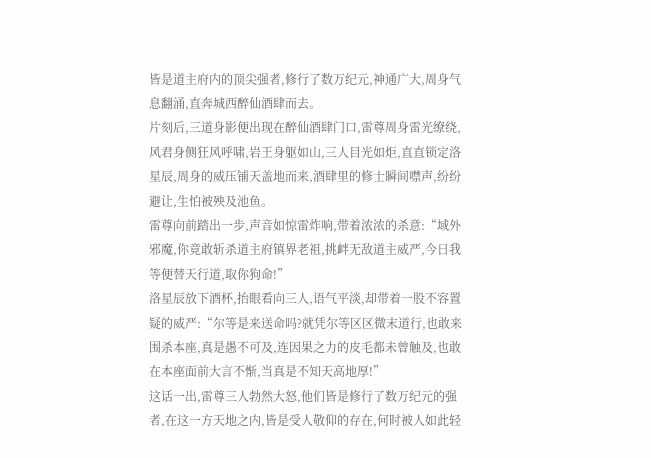皆是道主府内的顶尖强者,修行了数万纪元,神通广大,周身气息翻涌,直奔城西醉仙酒肆而去。
片刻后,三道身影便出现在醉仙酒肆门口,雷尊周身雷光缭绕,风君身侧狂风呼啸,岩王身躯如山,三人目光如炬,直直锁定洛星辰,周身的威压铺天盖地而来,酒肆里的修士瞬间噤声,纷纷避让,生怕被殃及池鱼。
雷尊向前踏出一步,声音如惊雷炸响,带着浓浓的杀意:“域外邪魔,你竟敢斩杀道主府镇界老祖,挑衅无敌道主威严,今日我等便替天行道,取你狗命!”
洛星辰放下酒杯,抬眼看向三人,语气平淡,却带着一股不容置疑的威严:“尔等是来送命吗?就凭尔等区区微末道行,也敢来围杀本座,真是愚不可及,连因果之力的皮毛都未曾触及,也敢在本座面前大言不惭,当真是不知天高地厚!”
这话一出,雷尊三人勃然大怒,他们皆是修行了数万纪元的强者,在这一方天地之内,皆是受人敬仰的存在,何时被人如此轻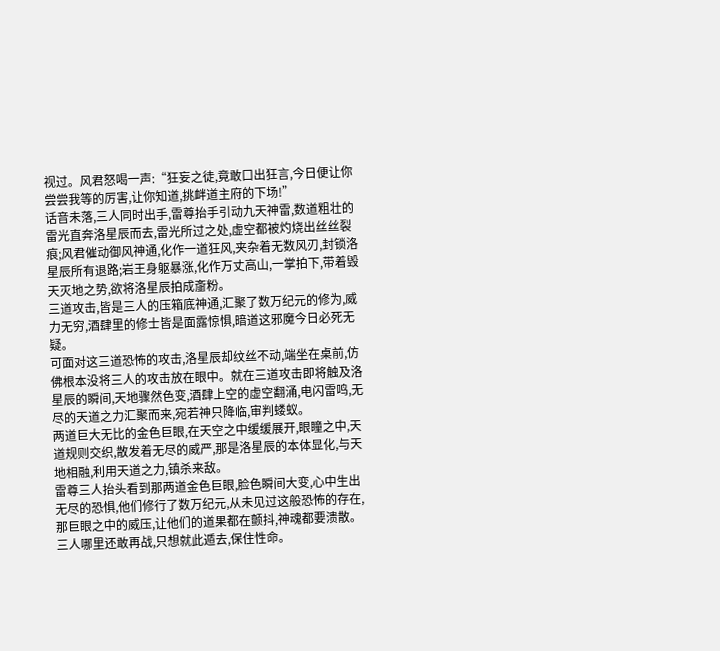视过。风君怒喝一声:“狂妄之徒,竟敢口出狂言,今日便让你尝尝我等的厉害,让你知道,挑衅道主府的下场!”
话音未落,三人同时出手,雷尊抬手引动九天神雷,数道粗壮的雷光直奔洛星辰而去,雷光所过之处,虚空都被灼烧出丝丝裂痕;风君催动御风神通,化作一道狂风,夹杂着无数风刃,封锁洛星辰所有退路;岩王身躯暴涨,化作万丈高山,一掌拍下,带着毁天灭地之势,欲将洛星辰拍成齑粉。
三道攻击,皆是三人的压箱底神通,汇聚了数万纪元的修为,威力无穷,酒肆里的修士皆是面露惊惧,暗道这邪魔今日必死无疑。
可面对这三道恐怖的攻击,洛星辰却纹丝不动,端坐在桌前,仿佛根本没将三人的攻击放在眼中。就在三道攻击即将触及洛星辰的瞬间,天地骤然色变,酒肆上空的虚空翻涌,电闪雷鸣,无尽的天道之力汇聚而来,宛若神只降临,审判蝼蚁。
两道巨大无比的金色巨眼,在天空之中缓缓展开,眼瞳之中,天道规则交织,散发着无尽的威严,那是洛星辰的本体显化,与天地相融,利用天道之力,镇杀来敌。
雷尊三人抬头看到那两道金色巨眼,脸色瞬间大变,心中生出无尽的恐惧,他们修行了数万纪元,从未见过这般恐怖的存在,那巨眼之中的威压,让他们的道果都在颤抖,神魂都要溃散。三人哪里还敢再战,只想就此遁去,保住性命。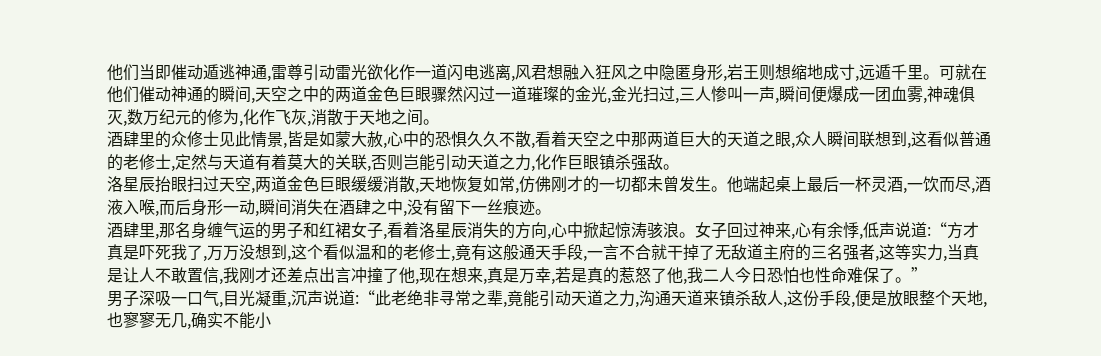他们当即催动遁逃神通,雷尊引动雷光欲化作一道闪电逃离,风君想融入狂风之中隐匿身形,岩王则想缩地成寸,远遁千里。可就在他们催动神通的瞬间,天空之中的两道金色巨眼骤然闪过一道璀璨的金光,金光扫过,三人惨叫一声,瞬间便爆成一团血雾,神魂俱灭,数万纪元的修为,化作飞灰,消散于天地之间。
酒肆里的众修士见此情景,皆是如蒙大赦,心中的恐惧久久不散,看着天空之中那两道巨大的天道之眼,众人瞬间联想到,这看似普通的老修士,定然与天道有着莫大的关联,否则岂能引动天道之力,化作巨眼镇杀强敌。
洛星辰抬眼扫过天空,两道金色巨眼缓缓消散,天地恢复如常,仿佛刚才的一切都未曾发生。他端起桌上最后一杯灵酒,一饮而尽,酒液入喉,而后身形一动,瞬间消失在酒肆之中,没有留下一丝痕迹。
酒肆里,那名身缠气运的男子和红裙女子,看着洛星辰消失的方向,心中掀起惊涛骇浪。女子回过神来,心有余悸,低声说道:“方才真是吓死我了,万万没想到,这个看似温和的老修士,竟有这般通天手段,一言不合就干掉了无敌道主府的三名强者,这等实力,当真是让人不敢置信,我刚才还差点出言冲撞了他,现在想来,真是万幸,若是真的惹怒了他,我二人今日恐怕也性命难保了。”
男子深吸一口气,目光凝重,沉声说道:“此老绝非寻常之辈,竟能引动天道之力,沟通天道来镇杀敌人,这份手段,便是放眼整个天地,也寥寥无几,确实不能小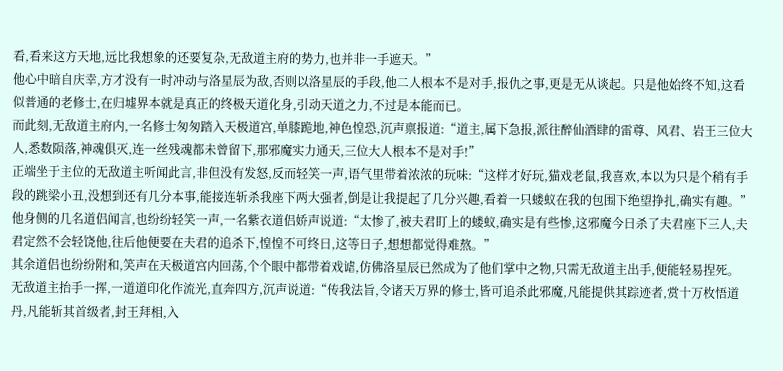看,看来这方天地,远比我想象的还要复杂,无敌道主府的势力,也并非一手遮天。”
他心中暗自庆幸,方才没有一时冲动与洛星辰为敌,否则以洛星辰的手段,他二人根本不是对手,报仇之事,更是无从谈起。只是他始终不知,这看似普通的老修士,在归墟界本就是真正的终极天道化身,引动天道之力,不过是本能而已。
而此刻,无敌道主府内,一名修士匆匆踏入天极道宫,单膝跪地,神色惶恐,沉声禀报道:“道主,属下急报,派往醉仙酒肆的雷尊、风君、岩王三位大人,悉数陨落,神魂俱灭,连一丝残魂都未曾留下,那邪魔实力通天,三位大人根本不是对手!”
正端坐于主位的无敌道主听闻此言,非但没有发怒,反而轻笑一声,语气里带着浓浓的玩味:“这样才好玩,猫戏老鼠,我喜欢,本以为只是个稍有手段的跳梁小丑,没想到还有几分本事,能接连斩杀我座下两大强者,倒是让我提起了几分兴趣,看着一只蝼蚁在我的包围下绝望挣扎,确实有趣。”
他身侧的几名道侣闻言,也纷纷轻笑一声,一名紫衣道侣娇声说道:“太惨了,被夫君盯上的蝼蚁,确实是有些惨,这邪魔今日杀了夫君座下三人,夫君定然不会轻饶他,往后他便要在夫君的追杀下,惶惶不可终日,这等日子,想想都觉得难熬。”
其余道侣也纷纷附和,笑声在天极道宫内回荡,个个眼中都带着戏谑,仿佛洛星辰已然成为了他们掌中之物,只需无敌道主出手,便能轻易捏死。
无敌道主抬手一挥,一道道印化作流光,直奔四方,沉声说道:“传我法旨,令诸天万界的修士,皆可追杀此邪魔,凡能提供其踪迹者,赏十万枚悟道丹,凡能斩其首级者,封王拜相,入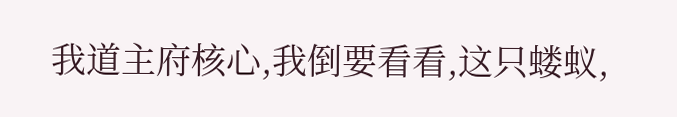我道主府核心,我倒要看看,这只蝼蚁,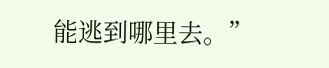能逃到哪里去。”